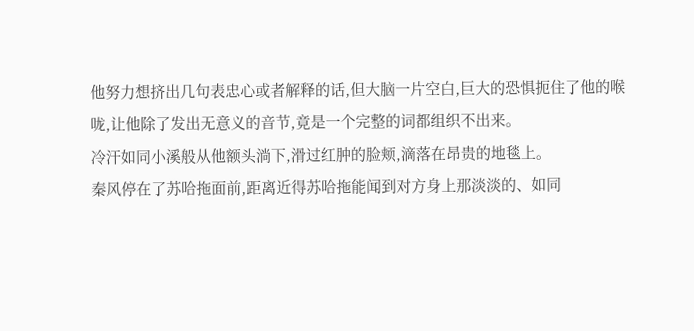他努力想挤出几句表忠心或者解释的话,但大脑一片空白,巨大的恐惧扼住了他的喉咙,让他除了发出无意义的音节,竟是一个完整的词都组织不出来。
冷汗如同小溪般从他额头淌下,滑过红肿的脸颊,滴落在昂贵的地毯上。
秦风停在了苏哈拖面前,距离近得苏哈拖能闻到对方身上那淡淡的、如同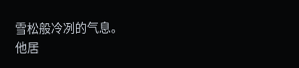雪松般冷冽的气息。
他居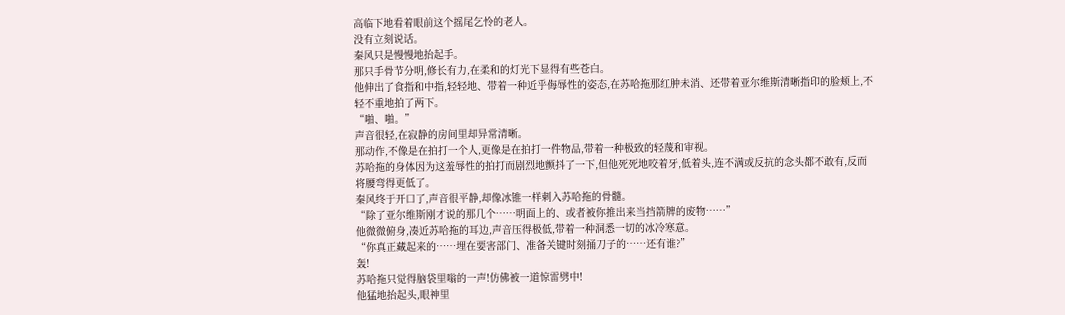高临下地看着眼前这个摇尾乞怜的老人。
没有立刻说话。
秦风只是慢慢地抬起手。
那只手骨节分明,修长有力,在柔和的灯光下显得有些苍白。
他伸出了食指和中指,轻轻地、带着一种近乎侮辱性的姿态,在苏哈拖那红肿未消、还带着亚尔维斯清晰指印的脸颊上,不轻不重地拍了两下。
“啪、啪。”
声音很轻,在寂静的房间里却异常清晰。
那动作,不像是在拍打一个人,更像是在拍打一件物品,带着一种极致的轻蔑和审视。
苏哈拖的身体因为这羞辱性的拍打而剧烈地颤抖了一下,但他死死地咬着牙,低着头,连不满或反抗的念头都不敢有,反而将腰弯得更低了。
秦风终于开口了,声音很平静,却像冰锥一样刺入苏哈拖的骨髓。
“除了亚尔维斯刚才说的那几个……明面上的、或者被你推出来当挡箭牌的废物……”
他微微俯身,凑近苏哈拖的耳边,声音压得极低,带着一种洞悉一切的冰冷寒意。
“你真正藏起来的……埋在要害部门、准备关键时刻捅刀子的……还有谁?”
轰!
苏哈拖只觉得脑袋里嗡的一声!仿佛被一道惊雷劈中!
他猛地抬起头,眼神里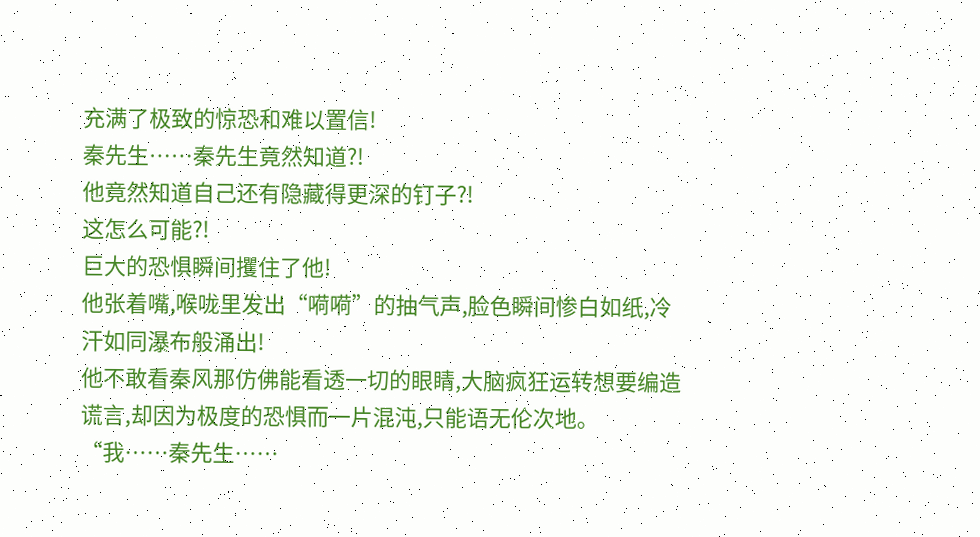充满了极致的惊恐和难以置信!
秦先生……秦先生竟然知道?!
他竟然知道自己还有隐藏得更深的钉子?!
这怎么可能?!
巨大的恐惧瞬间攫住了他!
他张着嘴,喉咙里发出“嗬嗬”的抽气声,脸色瞬间惨白如纸,冷汗如同瀑布般涌出!
他不敢看秦风那仿佛能看透一切的眼睛,大脑疯狂运转想要编造谎言,却因为极度的恐惧而一片混沌,只能语无伦次地。
“我……秦先生……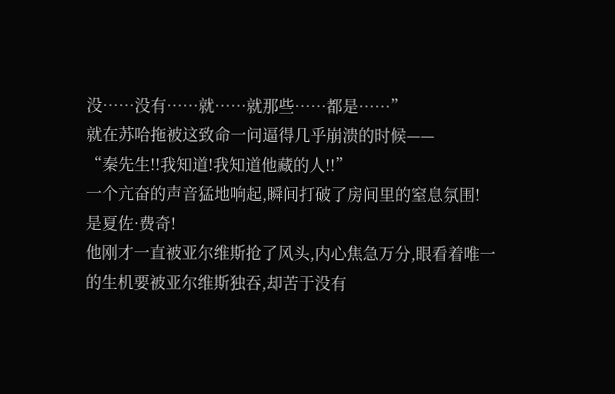没……没有……就……就那些……都是……”
就在苏哈拖被这致命一问逼得几乎崩溃的时候——
“秦先生!!我知道!我知道他藏的人!!”
一个亢奋的声音猛地响起,瞬间打破了房间里的窒息氛围!
是夏佐·费奇!
他刚才一直被亚尔维斯抢了风头,内心焦急万分,眼看着唯一的生机要被亚尔维斯独吞,却苦于没有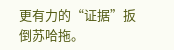更有力的“证据”扳倒苏哈拖。